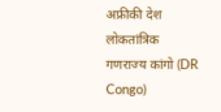अफ्रीकी देश लोकतांत्रिक गणराज्य कांगो (DR Congo)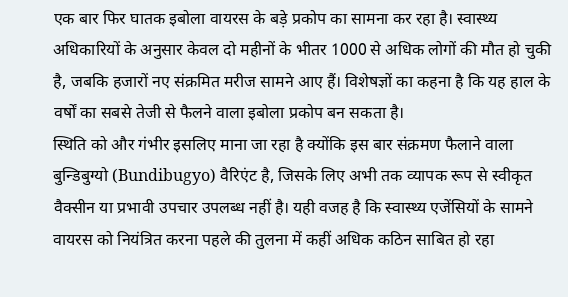एक बार फिर घातक इबोला वायरस के बड़े प्रकोप का सामना कर रहा है। स्वास्थ्य अधिकारियों के अनुसार केवल दो महीनों के भीतर 1000 से अधिक लोगों की मौत हो चुकी है, जबकि हजारों नए संक्रमित मरीज सामने आए हैं। विशेषज्ञों का कहना है कि यह हाल के वर्षों का सबसे तेजी से फैलने वाला इबोला प्रकोप बन सकता है।
स्थिति को और गंभीर इसलिए माना जा रहा है क्योंकि इस बार संक्रमण फैलाने वाला बुन्डिबुग्यो (Bundibugyo) वैरिएंट है, जिसके लिए अभी तक व्यापक रूप से स्वीकृत वैक्सीन या प्रभावी उपचार उपलब्ध नहीं है। यही वजह है कि स्वास्थ्य एजेंसियों के सामने वायरस को नियंत्रित करना पहले की तुलना में कहीं अधिक कठिन साबित हो रहा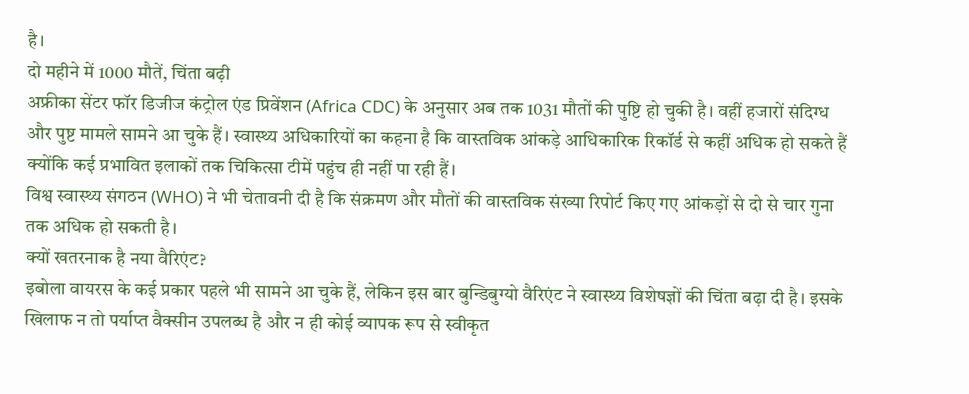है।
दो महीने में 1000 मौतें, चिंता बढ़ी
अफ्रीका सेंटर फॉर डिजीज कंट्रोल एंड प्रिवेंशन (Africa CDC) के अनुसार अब तक 1031 मौतों की पुष्टि हो चुकी है। वहीं हजारों संदिग्ध और पुष्ट मामले सामने आ चुके हैं। स्वास्थ्य अधिकारियों का कहना है कि वास्तविक आंकड़े आधिकारिक रिकॉर्ड से कहीं अधिक हो सकते हैं क्योंकि कई प्रभावित इलाकों तक चिकित्सा टीमें पहुंच ही नहीं पा रही हैं।
विश्व स्वास्थ्य संगठन (WHO) ने भी चेतावनी दी है कि संक्रमण और मौतों की वास्तविक संख्या रिपोर्ट किए गए आंकड़ों से दो से चार गुना तक अधिक हो सकती है।
क्यों खतरनाक है नया वैरिएंट?
इबोला वायरस के कई प्रकार पहले भी सामने आ चुके हैं, लेकिन इस बार बुन्डिबुग्यो वैरिएंट ने स्वास्थ्य विशेषज्ञों की चिंता बढ़ा दी है। इसके खिलाफ न तो पर्याप्त वैक्सीन उपलब्ध है और न ही कोई व्यापक रूप से स्वीकृत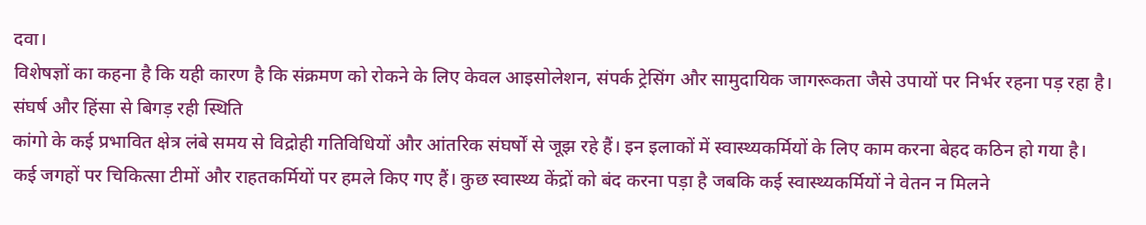दवा।
विशेषज्ञों का कहना है कि यही कारण है कि संक्रमण को रोकने के लिए केवल आइसोलेशन, संपर्क ट्रेसिंग और सामुदायिक जागरूकता जैसे उपायों पर निर्भर रहना पड़ रहा है।
संघर्ष और हिंसा से बिगड़ रही स्थिति
कांगो के कई प्रभावित क्षेत्र लंबे समय से विद्रोही गतिविधियों और आंतरिक संघर्षों से जूझ रहे हैं। इन इलाकों में स्वास्थ्यकर्मियों के लिए काम करना बेहद कठिन हो गया है।
कई जगहों पर चिकित्सा टीमों और राहतकर्मियों पर हमले किए गए हैं। कुछ स्वास्थ्य केंद्रों को बंद करना पड़ा है जबकि कई स्वास्थ्यकर्मियों ने वेतन न मिलने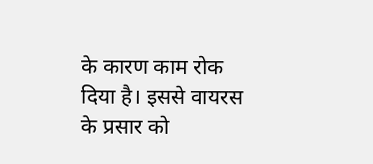के कारण काम रोक दिया है। इससे वायरस के प्रसार को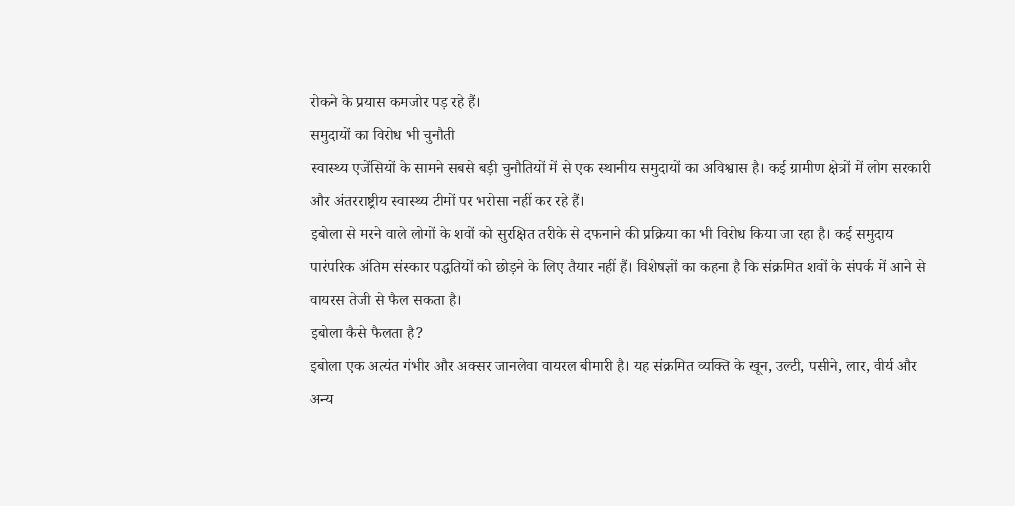रोकने के प्रयास कमजोर पड़ रहे हैं।
समुदायों का विरोध भी चुनौती
स्वास्थ्य एजेंसियों के सामने सबसे बड़ी चुनौतियों में से एक स्थानीय समुदायों का अविश्वास है। कई ग्रामीण क्षेत्रों में लोग सरकारी और अंतरराष्ट्रीय स्वास्थ्य टीमों पर भरोसा नहीं कर रहे हैं।
इबोला से मरने वाले लोगों के शवों को सुरक्षित तरीके से दफनाने की प्रक्रिया का भी विरोध किया जा रहा है। कई समुदाय पारंपरिक अंतिम संस्कार पद्धतियों को छोड़ने के लिए तैयार नहीं हैं। विशेषज्ञों का कहना है कि संक्रमित शवों के संपर्क में आने से वायरस तेजी से फैल सकता है।
इबोला कैसे फैलता है?
इबोला एक अत्यंत गंभीर और अक्सर जानलेवा वायरल बीमारी है। यह संक्रमित व्यक्ति के खून, उल्टी, पसीने, लार, वीर्य और अन्य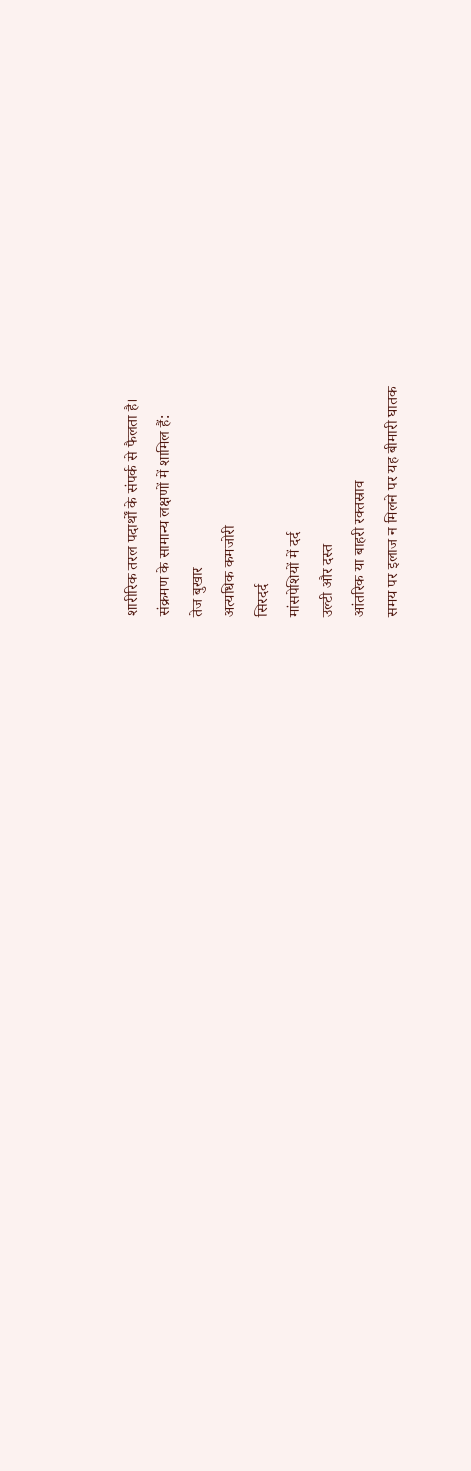शारीरिक तरल पदार्थों के संपर्क से फैलता है।
संक्रमण के सामान्य लक्षणों में शामिल हैं:
तेज बुखार
अत्यधिक कमजोरी
सिरदर्द
मांसपेशियों में दर्द
उल्टी और दस्त
आंतरिक या बाहरी रक्तस्राव
समय पर इलाज न मिलने पर यह बीमारी घातक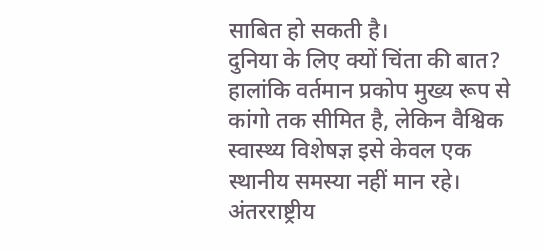साबित हो सकती है।
दुनिया के लिए क्यों चिंता की बात?
हालांकि वर्तमान प्रकोप मुख्य रूप से कांगो तक सीमित है, लेकिन वैश्विक स्वास्थ्य विशेषज्ञ इसे केवल एक स्थानीय समस्या नहीं मान रहे। अंतरराष्ट्रीय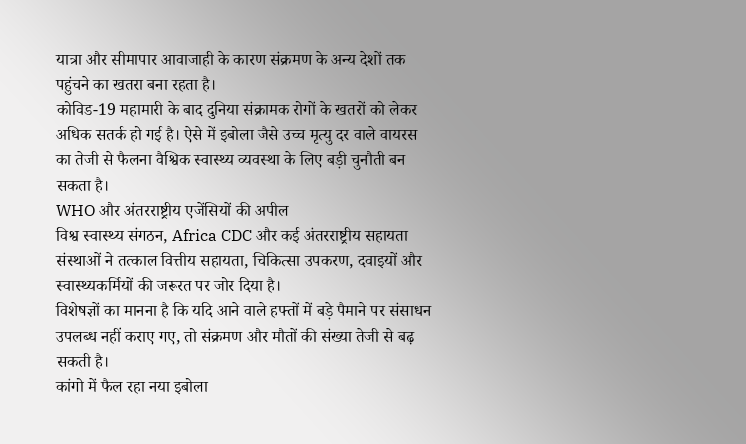यात्रा और सीमापार आवाजाही के कारण संक्रमण के अन्य देशों तक पहुंचने का खतरा बना रहता है।
कोविड-19 महामारी के बाद दुनिया संक्रामक रोगों के खतरों को लेकर अधिक सतर्क हो गई है। ऐसे में इबोला जैसे उच्च मृत्यु दर वाले वायरस का तेजी से फैलना वैश्विक स्वास्थ्य व्यवस्था के लिए बड़ी चुनौती बन सकता है।
WHO और अंतरराष्ट्रीय एजेंसियों की अपील
विश्व स्वास्थ्य संगठन, Africa CDC और कई अंतरराष्ट्रीय सहायता संस्थाओं ने तत्काल वित्तीय सहायता, चिकित्सा उपकरण, दवाइयों और स्वास्थ्यकर्मियों की जरूरत पर जोर दिया है।
विशेषज्ञों का मानना है कि यदि आने वाले हफ्तों में बड़े पैमाने पर संसाधन उपलब्ध नहीं कराए गए, तो संक्रमण और मौतों की संख्या तेजी से बढ़ सकती है।
कांगो में फैल रहा नया इबोला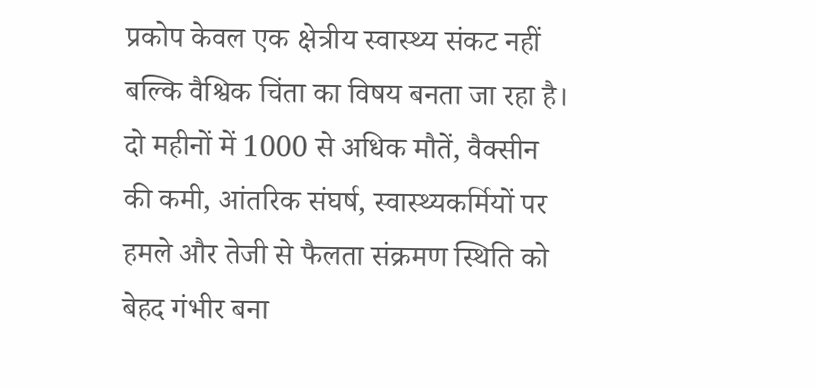प्रकोप केवल एक क्षेत्रीय स्वास्थ्य संकट नहीं बल्कि वैश्विक चिंता का विषय बनता जा रहा है। दो महीनों में 1000 से अधिक मौतें, वैक्सीन की कमी, आंतरिक संघर्ष, स्वास्थ्यकर्मियों पर हमले और तेजी से फैलता संक्रमण स्थिति को बेहद गंभीर बना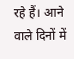रहे हैं। आने वाले दिनों में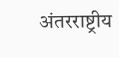अंतरराष्ट्रीय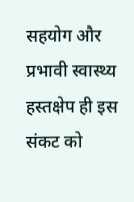सहयोग और प्रभावी स्वास्थ्य हस्तक्षेप ही इस संकट को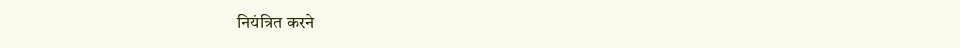नियंत्रित करने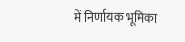में निर्णायक भूमिका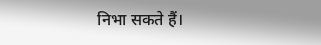निभा सकते हैं।